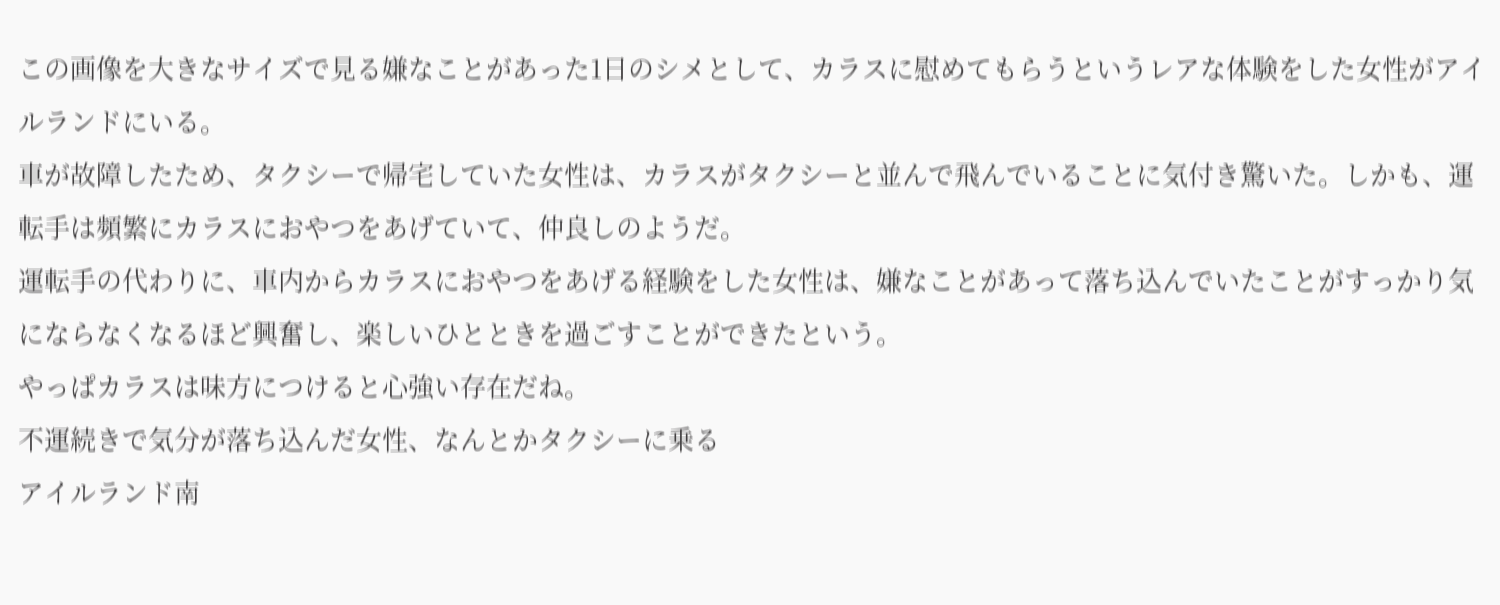この画像を大きなサイズで見る嫌なことがあった1日のシメとして、カラスに慰めてもらうというレアな体験をした女性がアイルランドにいる。
車が故障したため、タクシーで帰宅していた女性は、カラスがタクシーと並んで飛んでいることに気付き驚いた。しかも、運転手は頻繁にカラスにおやつをあげていて、仲良しのようだ。
運転手の代わりに、車内からカラスにおやつをあげる経験をした女性は、嫌なことがあって落ち込んでいたことがすっかり気にならなくなるほど興奮し、楽しいひとときを過ごすことができたという。
やっぱカラスは味方につけると心強い存在だね。
不運続きで気分が落ち込んだ女性、なんとかタクシーに乗る
アイルランド南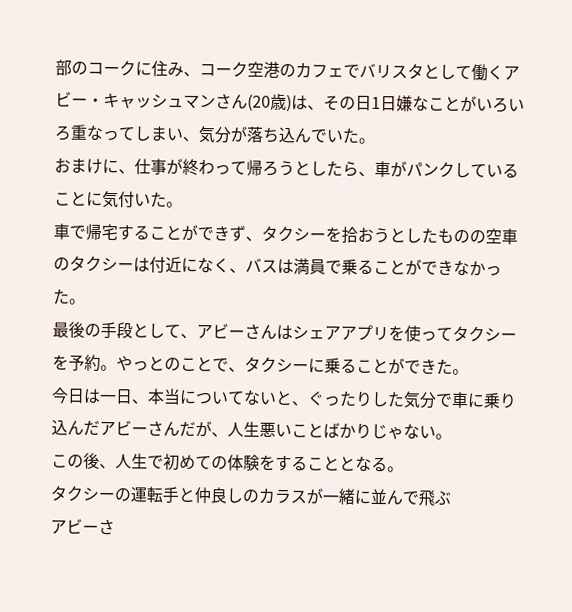部のコークに住み、コーク空港のカフェでバリスタとして働くアビー・キャッシュマンさん(20歳)は、その日1日嫌なことがいろいろ重なってしまい、気分が落ち込んでいた。
おまけに、仕事が終わって帰ろうとしたら、車がパンクしていることに気付いた。
車で帰宅することができず、タクシーを拾おうとしたものの空車のタクシーは付近になく、バスは満員で乗ることができなかった。
最後の手段として、アビーさんはシェアアプリを使ってタクシーを予約。やっとのことで、タクシーに乗ることができた。
今日は一日、本当についてないと、ぐったりした気分で車に乗り込んだアビーさんだが、人生悪いことばかりじゃない。
この後、人生で初めての体験をすることとなる。
タクシーの運転手と仲良しのカラスが一緒に並んで飛ぶ
アビーさ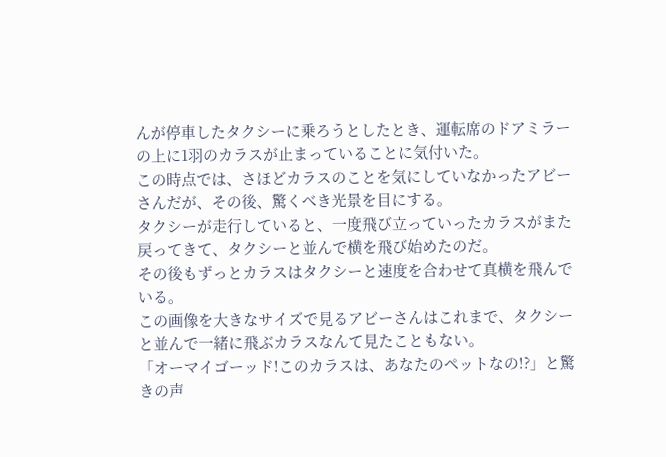んが停車したタクシーに乗ろうとしたとき、運転席のドアミラーの上に1羽のカラスが止まっていることに気付いた。
この時点では、さほどカラスのことを気にしていなかったアビーさんだが、その後、驚くべき光景を目にする。
タクシーが走行していると、一度飛び立っていったカラスがまた戻ってきて、タクシーと並んで横を飛び始めたのだ。
その後もずっとカラスはタクシーと速度を合わせて真横を飛んでいる。
この画像を大きなサイズで見るアビーさんはこれまで、タクシーと並んで一緒に飛ぶカラスなんて見たこともない。
「オーマイゴーッド!このカラスは、あなたのペットなの!?」と驚きの声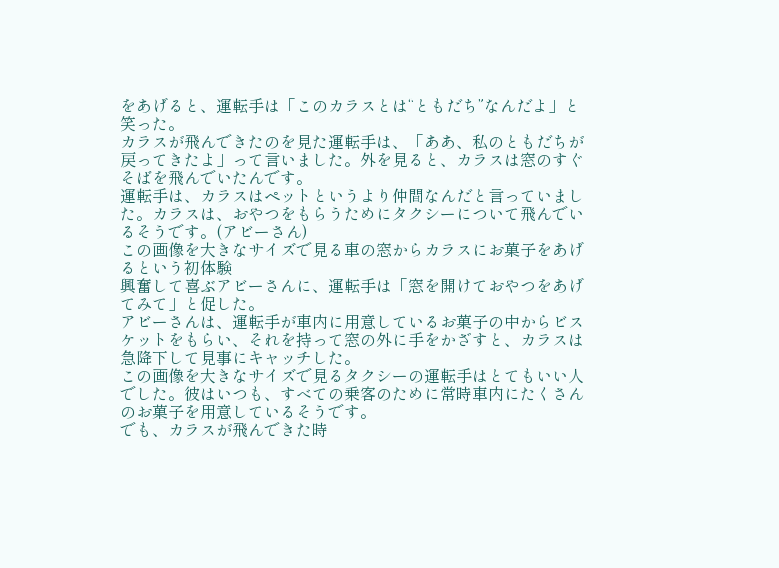をあげると、運転手は「このカラスとは“ともだち”なんだよ」と笑った。
カラスが飛んできたのを見た運転手は、「ああ、私のともだちが戻ってきたよ」って言いました。外を見ると、カラスは窓のすぐそばを飛んでいたんです。
運転手は、カラスはペットというより仲間なんだと言っていました。カラスは、おやつをもらうためにタクシーについて飛んでいるそうです。(アビーさん)
この画像を大きなサイズで見る車の窓からカラスにお菓子をあげるという初体験
興奮して喜ぶアビーさんに、運転手は「窓を開けておやつをあげてみて」と促した。
アビーさんは、運転手が車内に用意しているお菓子の中からビスケットをもらい、それを持って窓の外に手をかざすと、カラスは急降下して見事にキャッチした。
この画像を大きなサイズで見るタクシーの運転手はとてもいい人でした。彼はいつも、すべての乗客のために常時車内にたくさんのお菓子を用意しているそうです。
でも、カラスが飛んできた時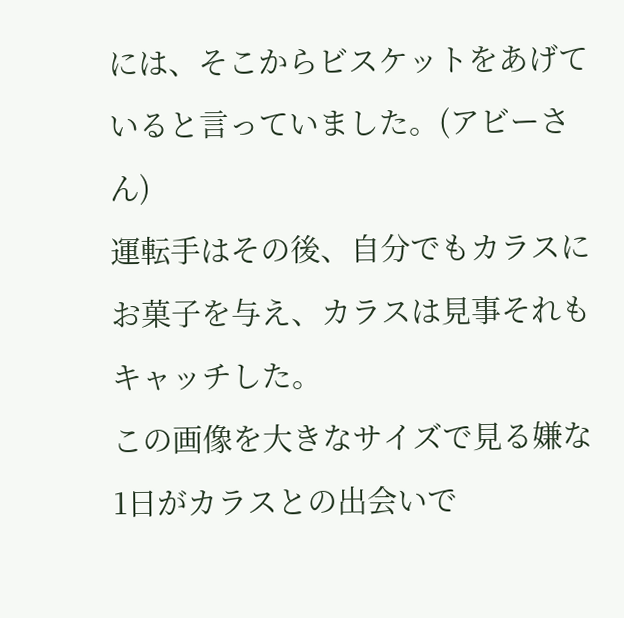には、そこからビスケットをあげていると言っていました。(アビーさん)
運転手はその後、自分でもカラスにお菓子を与え、カラスは見事それもキャッチした。
この画像を大きなサイズで見る嫌な1日がカラスとの出会いで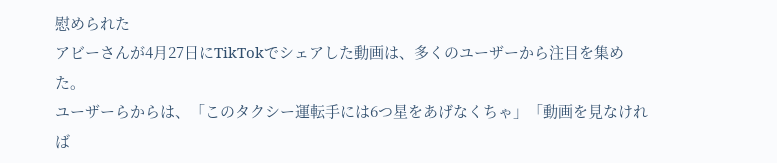慰められた
アビーさんが4月27日にTikTokでシェアした動画は、多くのユーザーから注目を集めた。
ユーザーらからは、「このタクシー運転手には6つ星をあげなくちゃ」「動画を見なければ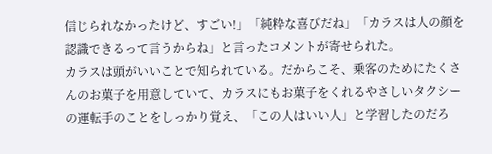信じられなかったけど、すごい!」「純粋な喜びだね」「カラスは人の顔を認識できるって言うからね」と言ったコメントが寄せられた。
カラスは頭がいいことで知られている。だからこそ、乗客のためにたくさんのお菓子を用意していて、カラスにもお菓子をくれるやさしいタクシーの運転手のことをしっかり覚え、「この人はいい人」と学習したのだろ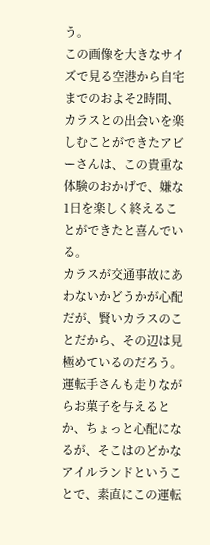う。
この画像を大きなサイズで見る空港から自宅までのおよそ2時間、カラスとの出会いを楽しむことができたアビーさんは、この貴重な体験のおかげで、嫌な1日を楽しく終えることができたと喜んでいる。
カラスが交通事故にあわないかどうかが心配だが、賢いカラスのことだから、その辺は見極めているのだろう。
運転手さんも走りながらお菓子を与えるとか、ちょっと心配になるが、そこはのどかなアイルランドということで、素直にこの運転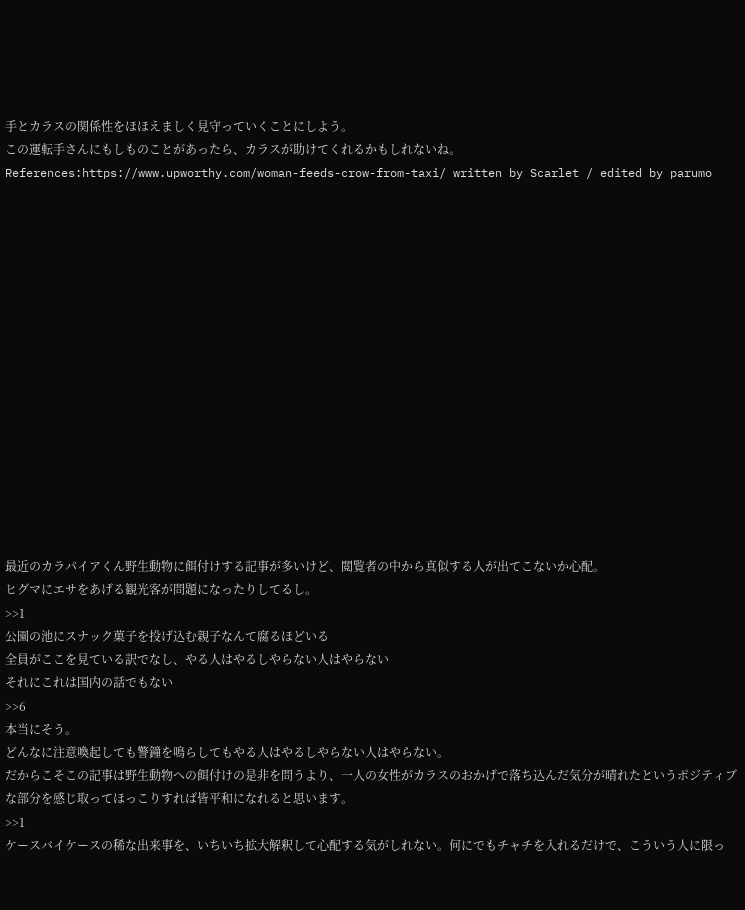手とカラスの関係性をほほえましく見守っていくことにしよう。
この運転手さんにもしものことがあったら、カラスが助けてくれるかもしれないね。
References:https://www.upworthy.com/woman-feeds-crow-from-taxi/ written by Scarlet / edited by parumo
















最近のカラパイアくん野生動物に餌付けする記事が多いけど、閲覧者の中から真似する人が出てこないか心配。
ヒグマにエサをあげる観光客が問題になったりしてるし。
>>1
公園の池にスナック菓子を投げ込む親子なんて腐るほどいる
全員がここを見ている訳でなし、やる人はやるしやらない人はやらない
それにこれは国内の話でもない
>>6
本当にそう。
どんなに注意喚起しても警鐘を鳴らしてもやる人はやるしやらない人はやらない。
だからこそこの記事は野生動物への餌付けの是非を問うより、一人の女性がカラスのおかげで落ち込んだ気分が晴れたというポジティブな部分を感じ取ってほっこりすれば皆平和になれると思います。
>>1
ケースバイケースの稀な出来事を、いちいち拡大解釈して心配する気がしれない。何にでもチャチを入れるだけで、こういう人に限っ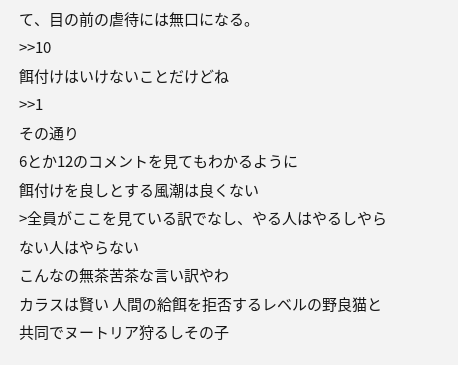て、目の前の虐待には無口になる。
>>10
餌付けはいけないことだけどね
>>1
その通り
6とか12のコメントを見てもわかるように
餌付けを良しとする風潮は良くない
>全員がここを見ている訳でなし、やる人はやるしやらない人はやらない
こんなの無茶苦茶な言い訳やわ
カラスは賢い 人間の給餌を拒否するレベルの野良猫と共同でヌートリア狩るしその子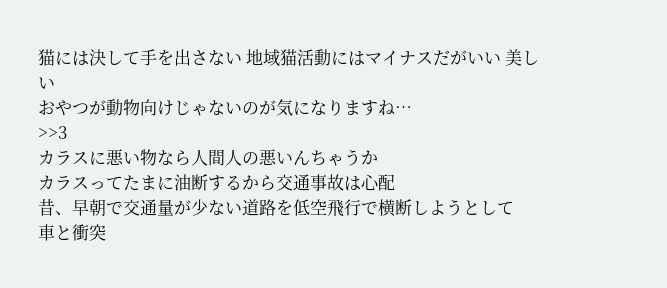猫には決して手を出さない 地域猫活動にはマイナスだがいい 美しい
おやつが動物向けじゃないのが気になりますね…
>>3
カラスに悪い物なら人間人の悪いんちゃうか
カラスってたまに油断するから交通事故は心配
昔、早朝で交通量が少ない道路を低空飛行で横断しようとして
車と衝突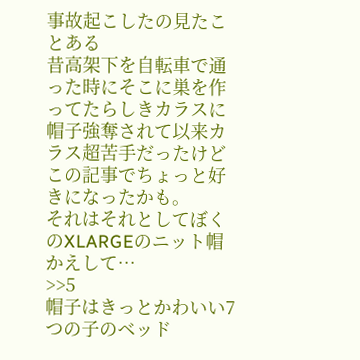事故起こしたの見たことある
昔高架下を自転車で通った時にそこに巣を作ってたらしきカラスに帽子強奪されて以来カラス超苦手だったけどこの記事でちょっと好きになったかも。
それはそれとしてぼくのXLARGEのニット帽かえして…
>>5
帽子はきっとかわいい7つの子のベッド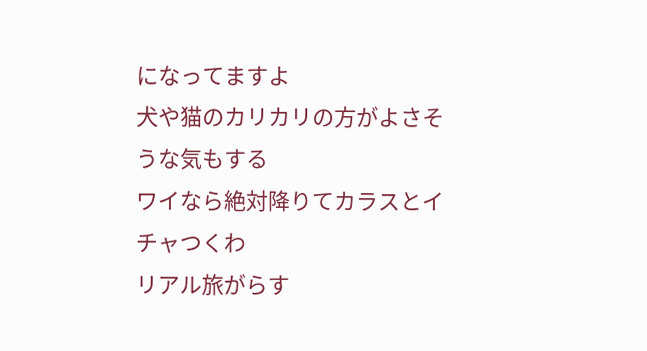になってますよ
犬や猫のカリカリの方がよさそうな気もする
ワイなら絶対降りてカラスとイチャつくわ
リアル旅がらす